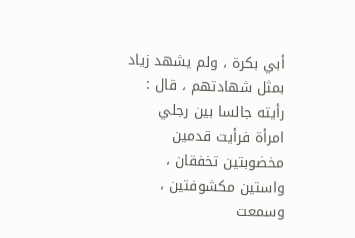أبي بكرة ، ولم يشهد زياد بمثل شهادتهم ، قال : رأيته جالسا بين رجلي
امرأة فرأيت قدمين مخضوبتين تخفقان ، واستين مكشوفتين ، وسمعت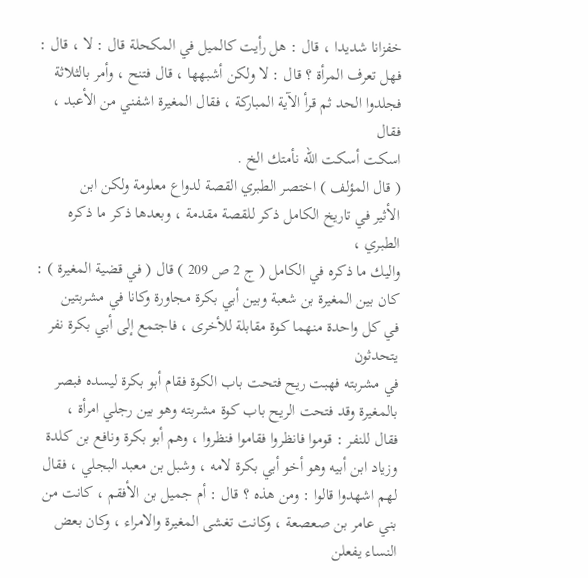خفزانا شديدا ، قال : هل رأيت كالميل في المكحلة قال : لا ، قال :
فهل تعرف المرأة ؟ قال : لا ولكن أشبهها ، قال فتنح ، وأمر بالثلاثة
فجلدوا الحد ثم قرأ الآية المباركة ، فقال المغيرة اشفني من الأعبد ، فقال
اسكت أسكت الله نأمتك الخ .
( قال المؤلف ) اختصر الطبري القصة لدواع معلومة ولكن ابن
الأثير في تاريخ الكامل ذكر للقصة مقدمة ، وبعدها ذكر ما ذكره الطبري ،
واليك ما ذكره في الكامل ( ج 2 ص 209 ) قال ( في قضية المغيرة ) :
كان بين المغيرة بن شعبة وبين أبي بكرة مجاورة وكانا في مشربتين
في كل واحدة منهما كوة مقابلة للأخرى ، فاجتمع إلى أبي بكرة نفر يتحدثون
في مشربته فهبت ريح فتحت باب الكوة فقام أبو بكرة ليسده فبصر
بالمغيرة وقد فتحت الريح باب كوة مشربته وهو بين رجلي امرأة ،
فقال للنفر : قوموا فانظروا فقاموا فنظروا ، وهم أبو بكرة ونافع بن كلدة
وزياد ابن أبيه وهو أخو أبي بكرة لامه ، وشبل بن معبد البجلي ، فقال
لهم اشهدوا قالوا : ومن هذه ؟ قال : أم جميل بن الأفقم ، كانت من
بني عامر بن صعصعة ، وكانت تغشى المغيرة والامراء ، وكان بعض
النساء يفعلن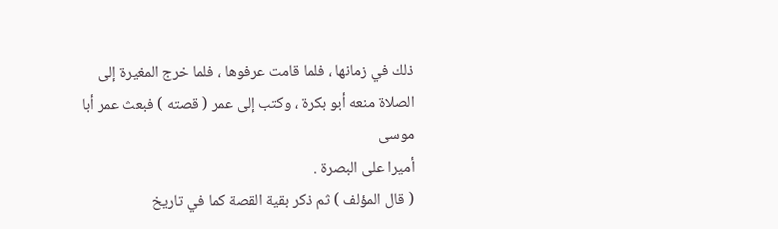ذلك في زمانها ، فلما قامت عرفوها ، فلما خرج المغيرة إلى
الصلاة منعه أبو بكرة ، وكتب إلى عمر ( قصته ) فبعث عمر أبا موسى
أميرا على البصرة .
( قال المؤلف ) ثم ذكر بقية القصة كما في تاريخ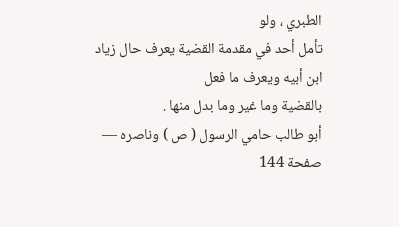الطبري ، ولو
تأمل أحد في مقدمة القضية يعرف حال زياد ابن أبيه ويعرف ما فعل
بالقضية وما غير وما بدل منها .
أبو طالب حامي الرسول ( ص ) وناصره — صفحة 144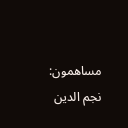مساهمون: نجم الدين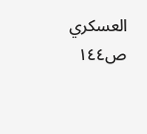العسكري
ص١٤٤